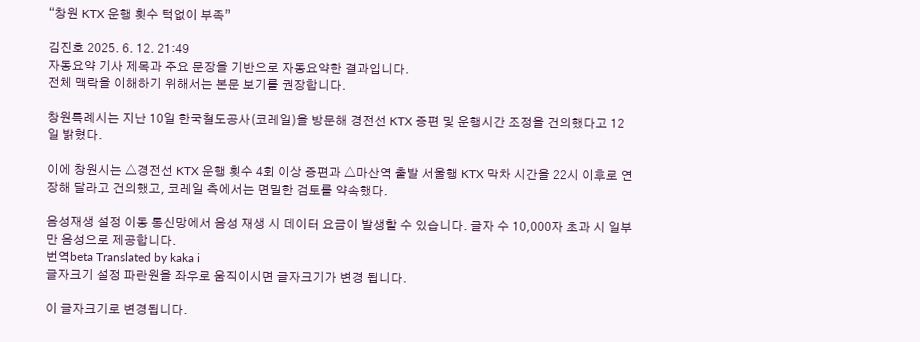“창원 KTX 운행 횟수 턱없이 부족”

김진호 2025. 6. 12. 21:49
자동요약 기사 제목과 주요 문장을 기반으로 자동요약한 결과입니다.
전체 맥락을 이해하기 위해서는 본문 보기를 권장합니다.

창원특례시는 지난 10일 한국철도공사(코레일)을 방문해 경전선 KTX 증편 및 운행시간 조정을 건의했다고 12일 밝혔다.

이에 창원시는 △경전선 KTX 운행 횟수 4회 이상 증편과 △마산역 출발 서울행 KTX 막차 시간을 22시 이후로 연장해 달라고 건의했고, 코레일 측에서는 면밀한 검토를 약속했다.

음성재생 설정 이동 통신망에서 음성 재생 시 데이터 요금이 발생할 수 있습니다. 글자 수 10,000자 초과 시 일부만 음성으로 제공합니다.
번역beta Translated by kaka i
글자크기 설정 파란원을 좌우로 움직이시면 글자크기가 변경 됩니다.

이 글자크기로 변경됩니다.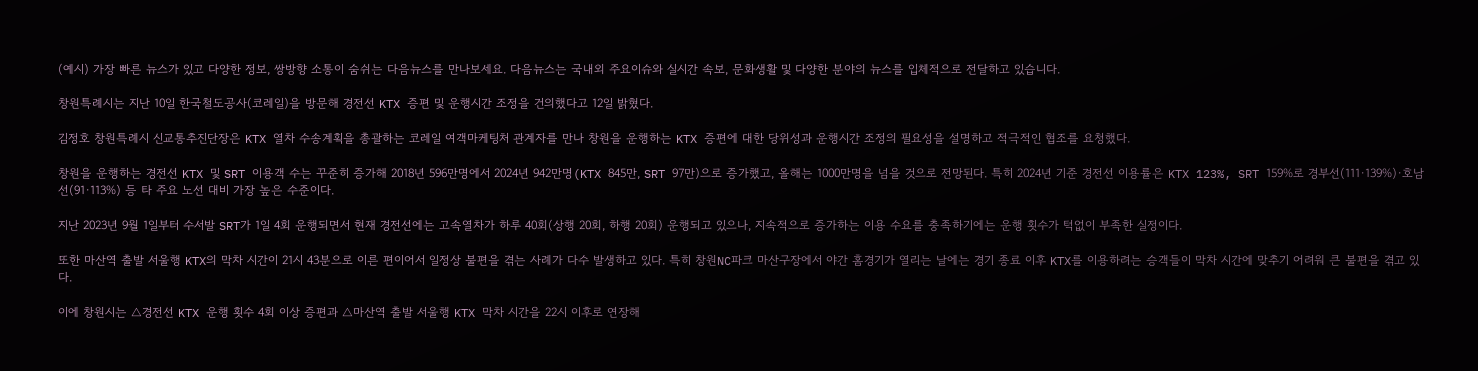(예시) 가장 빠른 뉴스가 있고 다양한 정보, 쌍방향 소통이 숨쉬는 다음뉴스를 만나보세요. 다음뉴스는 국내외 주요이슈와 실시간 속보, 문화생활 및 다양한 분야의 뉴스를 입체적으로 전달하고 있습니다.

창원특례시는 지난 10일 한국철도공사(코레일)을 방문해 경전선 KTX 증편 및 운행시간 조정을 건의했다고 12일 밝혔다.

김정호 창원특례시 신교통추진단장은 KTX 열차 수송계획을 총괄하는 코레일 여객마케팅처 관계자를 만나 창원을 운행하는 KTX 증편에 대한 당위성과 운행시간 조정의 필요성을 설명하고 적극적인 협조를 요청했다.

창원을 운행하는 경전선 KTX 및 SRT 이용객 수는 꾸준히 증가해 2018년 596만명에서 2024년 942만명(KTX 845만, SRT 97만)으로 증가했고, 올해는 1000만명을 넘을 것으로 전망된다. 특히 2024년 기준 경전선 이용률은 KTX 123%, SRT 159%로 경부선(111·139%)·호남선(91·113%) 등 타 주요 노선 대비 가장 높은 수준이다.

지난 2023년 9월 1일부터 수서발 SRT가 1일 4회 운행되면서 현재 경전선에는 고속열차가 하루 40회(상행 20회, 하행 20회) 운행되고 있으나, 지속적으로 증가하는 이용 수요를 충족하기에는 운행 횟수가 턱없이 부족한 실정이다.

또한 마산역 출발 서울행 KTX의 막차 시간이 21시 43분으로 이른 편이어서 일정상 불편을 겪는 사례가 다수 발생하고 있다. 특히 창원NC파크 마산구장에서 야간 홈경기가 열리는 날에는 경기 종료 이후 KTX를 이용하려는 승객들이 막차 시간에 맞추기 어려워 큰 불편을 겪고 있다.

이에 창원시는 △경전선 KTX 운행 횟수 4회 이상 증편과 △마산역 출발 서울행 KTX 막차 시간을 22시 이후로 연장해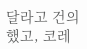달라고 건의했고, 코레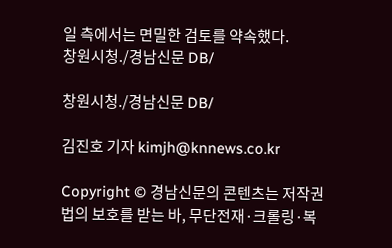일 측에서는 면밀한 검토를 약속했다.
창원시청./경남신문 DB/

창원시청./경남신문 DB/

김진호 기자 kimjh@knnews.co.kr

Copyright © 경남신문의 콘텐츠는 저작권법의 보호를 받는 바, 무단전재·크롤링·복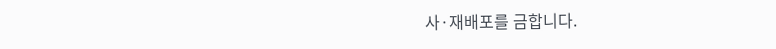사·재배포를 금합니다.